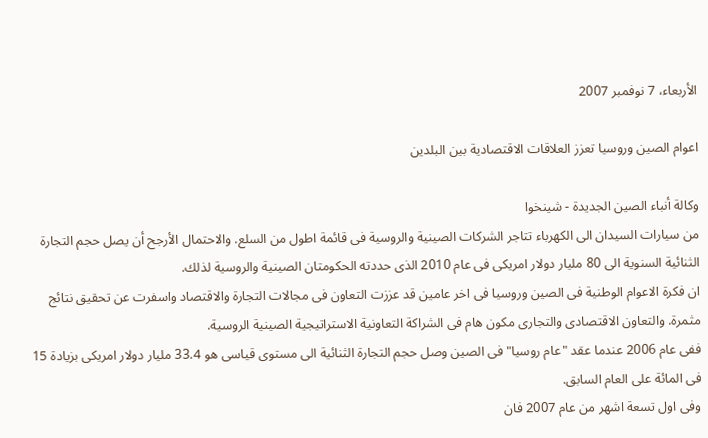الأربعاء، 7 نوفمبر 2007

اعوام الصين وروسيا تعزز العلاقات الاقتصادية بين البلدين

وكالة أنباء الصين الجديدة - شينخوا
من سيارات السيدان الى الكهرباء تتاجر الشركات الصينية والروسية فى قائمة اطول من السلع. والاحتمال الأرجح أن يصل حجم التجارة الثنائية السنوية الى 80 مليار دولار امريكى فى عام 2010 الذى حددته الحكومتان الصينية والروسية لذلك.
ان فكرة الاعوام الوطنية فى الصين وروسيا فى اخر عامين قد عززت التعاون فى مجالات التجارة والاقتصاد واسفرت عن تحقيق نتائج مثمرة. والتعاون الاقتصادى والتجارى مكون هام فى الشراكة التعاونية الاستراتيجية الصينية الروسية.
ففى عام 2006 عندما عقد "عام روسيا" فى الصين وصل حجم التجارة الثنائية الى مستوى قياسى هو 33.4 مليار دولار امريكى بزيادة 15 فى المائة على العام السابق.
وفى اول تسعة اشهر من عام 2007 فان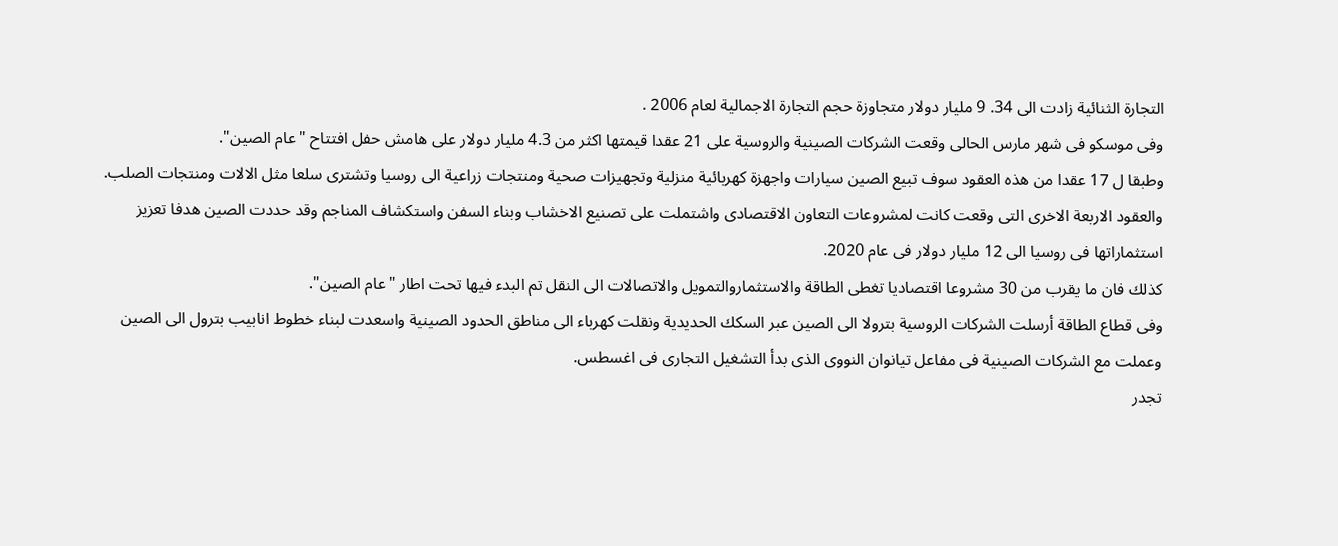التجارة الثنائية زادت الى 34. 9 مليار دولار متجاوزة حجم التجارة الاجمالية لعام 2006 .
وفى موسكو فى شهر مارس الحالى وقعت الشركات الصينية والروسية على 21 عقدا قيمتها اكثر من 4.3 مليار دولار على هامش حفل افتتاح "عام الصين".
وطبقا ل 17 عقدا من هذه العقود سوف تبيع الصين سيارات واجهزة كهربائية منزلية وتجهيزات صحية ومنتجات زراعية الى روسيا وتشترى سلعا مثل الالات ومنتجات الصلب.
والعقود الاربعة الاخرى التى وقعت كانت لمشروعات التعاون الاقتصادى واشتملت على تصنيع الاخشاب وبناء السفن واستكشاف المناجم وقد حددت الصين هدفا تعزيز استثماراتها فى روسيا الى 12 مليار دولار فى عام 2020.
كذلك فان ما يقرب من 30 مشروعا اقتصاديا تغطى الطاقة والاستثماروالتمويل والاتصالات الى النقل تم البدء فيها تحت اطار "عام الصين".
وفى قطاع الطاقة أرسلت الشركات الروسية بترولا الى الصين عبر السكك الحديدية ونقلت كهرباء الى مناطق الحدود الصينية واسعدت لبناء خطوط انابيب بترول الى الصين وعملت مع الشركات الصينية فى مفاعل تيانوان النووى الذى بدأ التشغيل التجارى فى اغسطس.
تجدر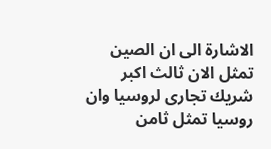الاشارة الى ان الصين تمثل الان ثالث اكبر شريك تجارى لروسيا وان روسيا تمثل ثامن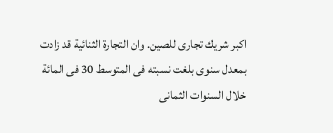اكبر شريك تجارى للصين. وان التجارة الثنائية قد زادت بمعدل سنوى بلغت نسبته فى المتوسط 30 فى المائة خلال السنوات الثمانى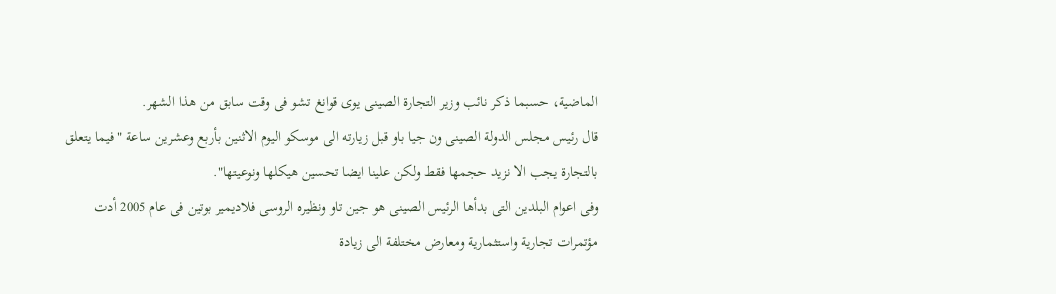الماضية، حسبما ذكر نائب وزير التجارة الصينى يوى قوانغ تشو فى وقت سابق من هذا الشهر.
قال رئيس مجلس الدولة الصينى ون جيا باو قبل زيارته الى موسكو اليوم الاثنين بأربع وعشرين ساعة "فيما يتعلق بالتجارة يجب الا نزيد حجمها فقط ولكن علينا ايضا تحسين هيكلها ونوعيتها".
وفى اعوام البلدين التى بدأها الرئيس الصينى هو جين تاو ونظيره الروسى فلاديمير بوتين فى عام 2005 أدت مؤتمرات تجارية واستثمارية ومعارض مختلفة الى زيادة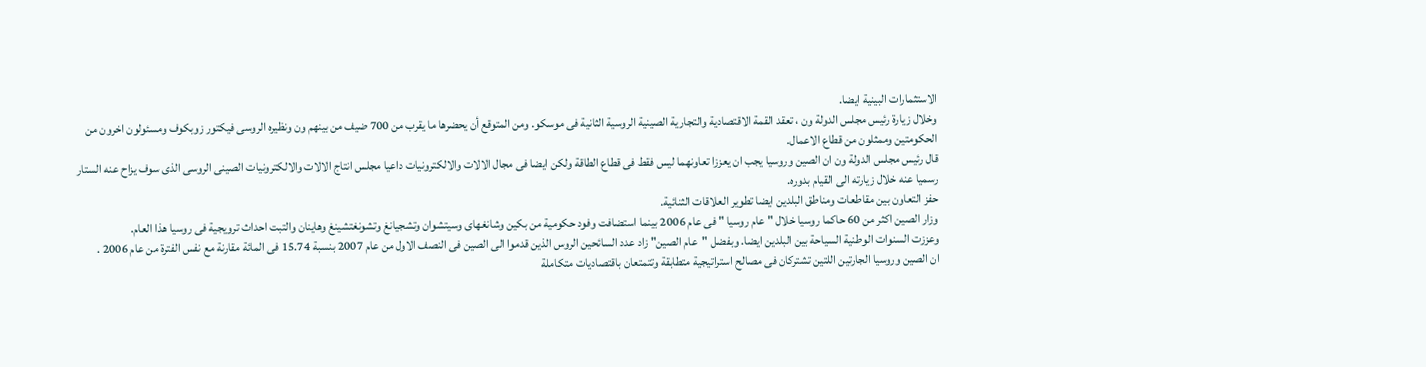الاستثمارات البينية ايضا.
وخلال زيارة رئيس مجلس الدولة ون ، تعقد القمة الاقتصادية والتجارية الصينية الروسية الثانية فى موسكو. ومن المتوقع أن يحضرها ما يقرب من 700 ضيف من بينهم ون ونظيره الروسى فيكتور زوبكوف ومسئولون اخرون من الحكومتين وممثلون من قطاع الاعمال.
قال رئيس مجلس الدولة ون ان الصين وروسيا يجب ان يعززا تعاونهما ليس فقط فى قطاع الطاقة ولكن ايضا فى مجال الالات والالكترونيات داعيا مجلس انتاج الالات والالكترونيات الصينى الروسى الذى سوف يزاح عنه الستار رسميا عنه خلال زيارته الى القيام بدوره.
حفز التعاون بين مقاطعات ومناطق البلدين ايضا تطوير العلاقات الثنائية.
وزار الصين اكثر من 60 حاكما روسيا خلال " عام روسيا " فى عام 2006 بينما استضافت وفود حكومية من بكين وشانغهاى وسيتشوان وتشجيانغ وتشونغتشينغ وهاينان والتبت احداث ترويجية فى روسيا هذا العام.
وعززت السنوات الوطنية السياحة بين البلدين ايضا. وبفضل "عام الصين" زاد عدد السائحين الروس الذين قدموا الى الصين فى النصف الاول من عام 2007 بنسبة 15.74 فى المائة مقارنة مع نفس الفترة من عام 2006 .
ان الصين وروسيا الجارتين اللتين تشتركان فى مصالح استراتيجية متطابقة وتتمتعان باقتصاديات متكاملة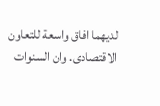لديهما افاق واسعة للتعاون الاقتصادى. وان السنوات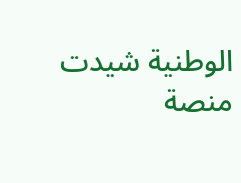الوطنية شيدت منصة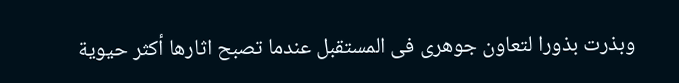وبذرت بذورا لتعاون جوهرى فى المستقبل عندما تصبح اثارها أكثر حيوية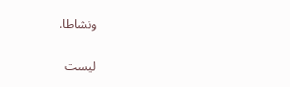ونشاطا.

ليست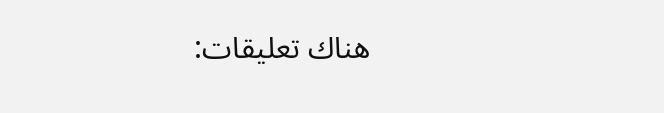هناك تعليقات: